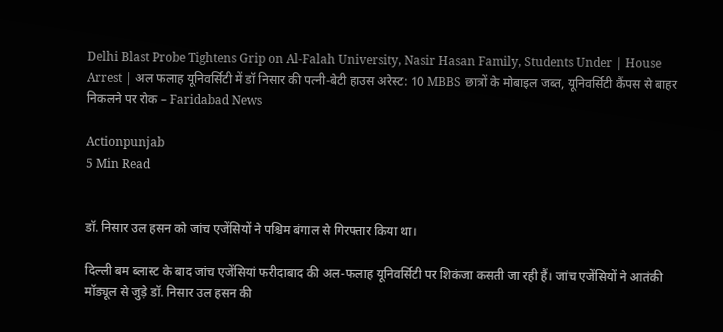Delhi Blast Probe Tightens Grip on Al-Falah University, Nasir Hasan Family, Students Under | House Arrest | अल फलाह यूनिवर्सिटी में डॉ निसार की पत्नी-बेटी हाउस अरेस्ट: 10 MBBS छात्रों के मोबाइल जब्त, यूनिवर्सिटी कैंपस से बाहर निकलने पर रोक – Faridabad News

Actionpunjab
5 Min Read


डॉ. निसार उल हसन को जांच एजेंसियों ने पश्चिम बंगाल से गिरफ्तार किया था।

दिल्ली बम ब्लास्ट के बाद जांच एजेंसियां फरीदाबाद की अल-फलाह यूनिवर्सिटी पर शिकंजा कसती जा रही हैं। जांच एजेंसियों ने आतंकी मॉड्यूल से जुड़े डॉ. निसार उल हसन की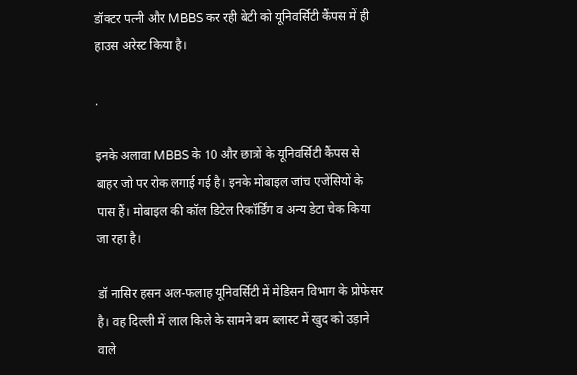डॉक्टर पत्नी और MBBS कर रही बेटी को यूनिवर्सिटी कैंपस में ही हाउस अरेस्ट किया है।

.

इनके अलावा MBBS के 10 और छात्रों के यूनिवर्सिटी कैंपस से बाहर जो पर रोक लगाई गई है। इनके मोबाइल जांच एजेंसियों के पास हैं। मोबाइल की कॉल डिटेल रिकॉर्डिंग व अन्य डेटा चेक किया जा रहा है।

डॉ नासिर हसन अल-फलाह यूनिवर्सिटी में मेडिसन विभाग के प्रोफेसर है। वह दिल्ली में लाल किले के सामने बम ब्लास्ट में खुद को उड़ाने वाले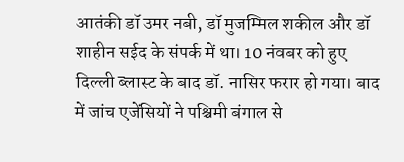आतंकी डॉ उमर नबी, डॉ मुजम्मिल शकील और डॉ शाहीन सईद के संपर्क में था। 10 नंवबर को हुए दिल्ली ब्लास्ट के बाद डॉ. नासिर फरार हो गया। बाद में जांच एजेंसियों ने पश्चिमी बंगाल से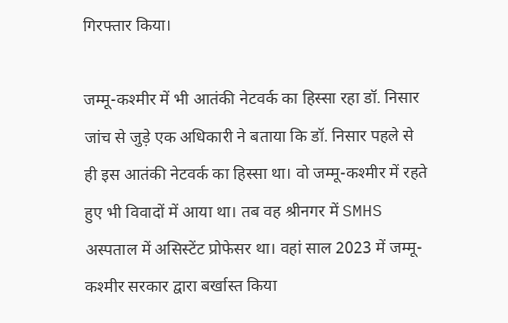गिरफ्तार किया।

जम्मू-कश्मीर में भी आतंकी नेटवर्क का हिस्सा रहा डॉ. निसार जांच से जुड़े एक अधिकारी ने बताया कि डॉ. निसार पहले से ही इस आतंकी नेटवर्क का हिस्सा था। वो जम्मू-कश्मीर में रहते हुए भी विवादों में आया था। तब वह श्रीनगर में SMHS अस्पताल में असिस्टेंट प्रोफेसर था। वहां साल 2023 में जम्मू-कश्मीर सरकार द्वारा बर्खास्त किया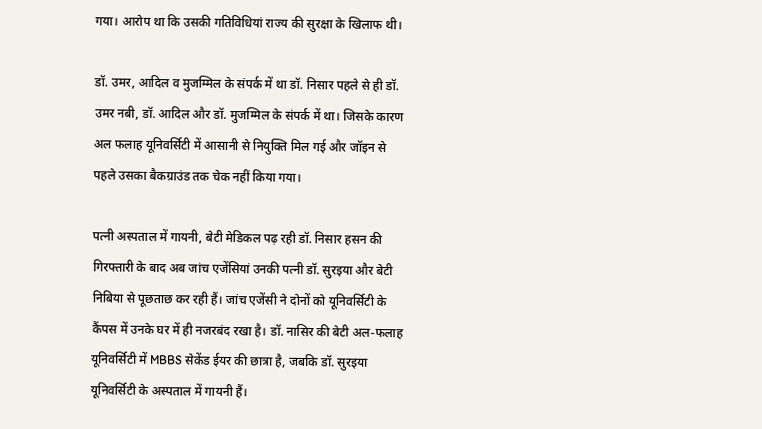गया। आरोप था कि उसकी गतिविधियां राज्य की सुरक्षा के खिलाफ थी।

डॉ. उमर, आदिल व मुजम्मिल के संपर्क में था डॉ. निसार पहले से ही डॉ. उमर नबी, डॉ. आदिल और डॉ. मुजम्मिल के संपर्क में था। जिसके कारण अल फलाह यूनिवर्सिटी में आसानी से नियुक्ति मिल गई और जॉइन से पहले उसका बैकग्राउंड तक चेक नहीं किया गया।

पत्नी अस्पताल में गायनी, बेटी मेडिकल पढ़ रही डॉ. निसार हसन की गिरफ्तारी के बाद अब जांच एजेंसियां उनकी पत्नी डॉ. सुरइया और बेटी निबिया से पूछताछ कर रही हैं। जांच एजेंसी ने दोनों को यूनिवर्सिटी के कैंपस में उनके घर में ही नजरबंद रखा है। डॉ. नासिर की बेटी अल-फलाह यूनिवर्सिटी में MBBS सेकेंड ईयर की छात्रा है, जबकि डॉ. सुरइया यूनिवर्सिटी के अस्पताल में गायनी हैं।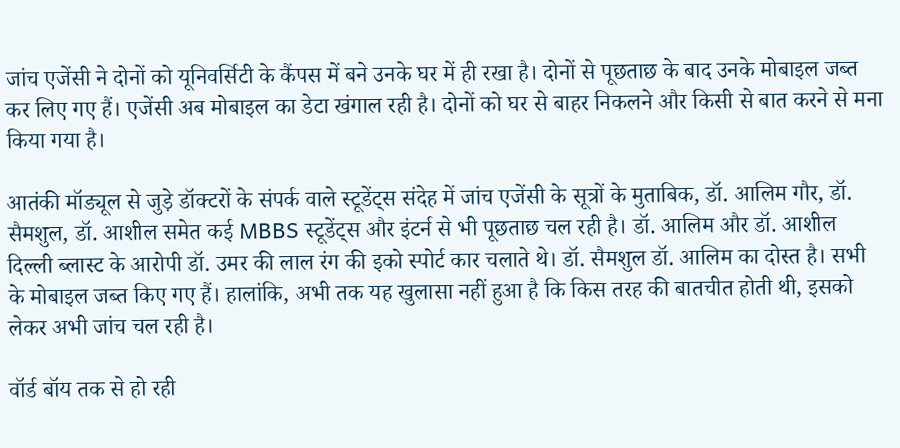जांच एजेंसी ने दोनों को यूनिवर्सिटी के कैंपस में बने उनके घर में ही रखा है। दोनों से पूछताछ के बाद उनके मोबाइल जब्त कर लिए गए हैं। एजेंसी अब मोबाइल का डेटा खंगाल रही है। दोनों को घर से बाहर निकलने और किसी से बात करने से मना किया गया है।

आतंकी मॉड्यूल से जुड़े डॉक्टरों के संपर्क वाले स्टूडेंट्स संदेह में जांच एजेंसी के सूत्रों के मुताबिक, डॉ. आलिम गौर, डॉ. सैमशुल, डॉ. आशील समेत कई MBBS स्टूडेंट्स और इंटर्न से भी पूछताछ चल रही है। डॉ. आलिम और डॉ. आशील दिल्ली ब्लास्ट के आरोपी डॉ. उमर की लाल रंग की इको स्पोर्ट कार चलाते थे। डॉ. सैमशुल डॉ. आलिम का दोस्त है। सभी के मोबाइल जब्त किए गए हैं। हालांकि, अभी तक यह खुलासा नहीं हुआ है कि किस तरह की बातचीत होती थी, इसको लेकर अभी जांच चल रही है।

वॉर्ड बॉय तक से हो रही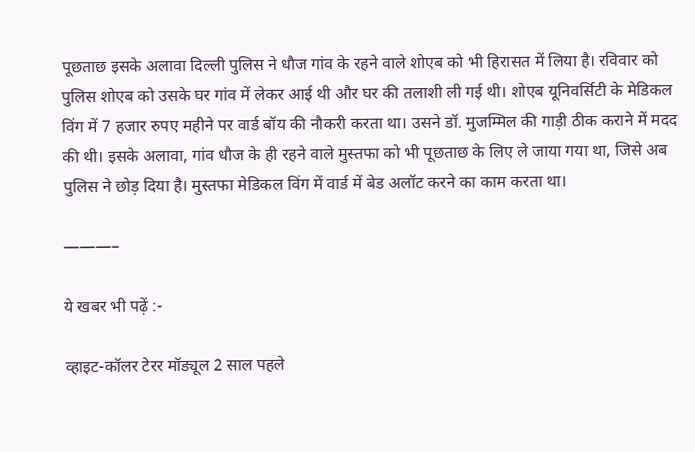पूछताछ इसके अलावा दिल्ली पुलिस ने धौज गांव के रहने वाले शोएब को भी हिरासत में लिया है। रविवार को पुलिस शोएब को उसके घर गांव में लेकर आई थी और घर की तलाशी ली गई थी। शोएब यूनिवर्सिटी के मेडिकल विंग में 7 हजार रुपए महीने पर वार्ड बॉय की नौकरी करता था। उसने डॉ. मुजम्मिल की गाड़ी ठीक कराने में मदद की थी। इसके अलावा, गांव धौज के ही रहने वाले मुस्तफा को भी पूछताछ के लिए ले जाया गया था, जिसे अब पुलिस ने छोड़ दिया है। मुस्तफा मेडिकल विंग में वार्ड में बेड अलॉट करने का काम करता था।

———–

ये खबर भी पढ़ें :-

व्हाइट-कॉलर टेरर मॉड्यूल 2 साल पहले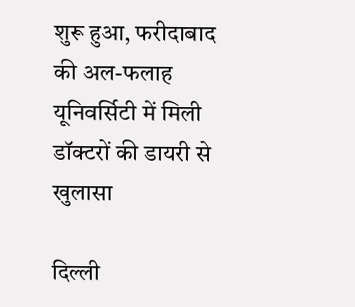शुरू हुआ, फरीदाबाद की अल-फलाह यूनिवर्सिटी में मिली डॉक्टरों की डायरी से खुलासा

दिल्ली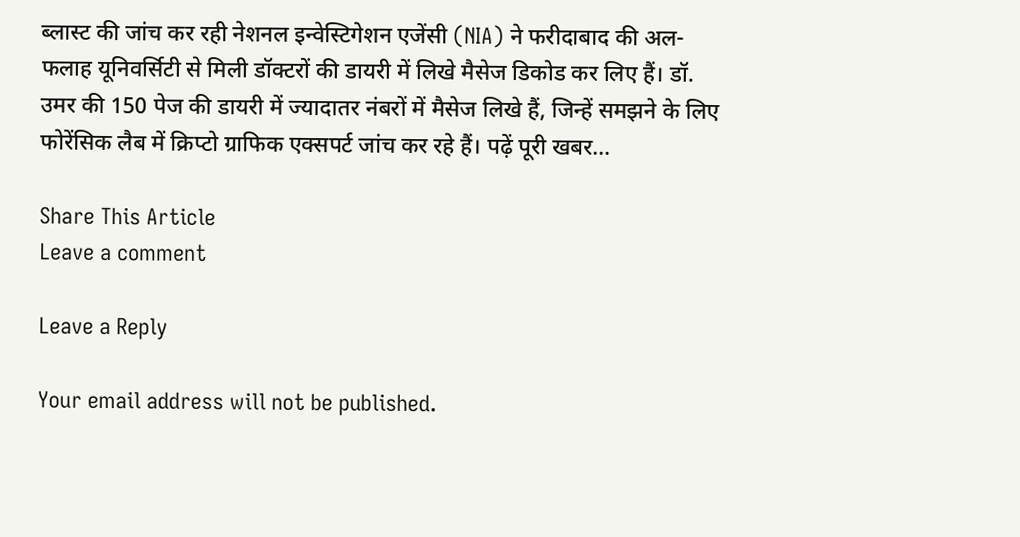ब्लास्ट की जांच कर रही नेशनल इन्वेस्टिगेशन एजेंसी (NIA) ने फरीदाबाद की अल-फलाह यूनिवर्सिटी से मिली डॉक्टरों की डायरी में लिखे मैसेज डिकोड कर लिए हैं। डॉ. उमर की 150 पेज की डायरी में ज्यादातर नंबरों में मैसेज लिखे हैं, जिन्हें समझने के लिए फोरेंसिक लैब में क्रिप्टो ग्राफिक एक्सपर्ट जांच कर रहे हैं। पढ़ें पूरी खबर…

Share This Article
Leave a comment

Leave a Reply

Your email address will not be published.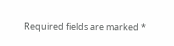Required fields are marked *